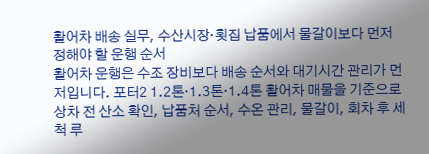활어차 배송 실무, 수산시장·횟집 납품에서 물갈이보다 먼저 정해야 할 운행 순서
활어차 운행은 수조 장비보다 배송 순서와 대기시간 관리가 먼저입니다. 포터2 1.2톤·1.3톤·1.4톤 활어차 매물을 기준으로 상차 전 산소 확인, 납품처 순서, 수온 관리, 물갈이, 회차 후 세척 루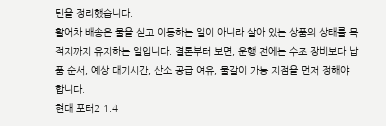틴을 정리했습니다.
활어차 배송은 물을 싣고 이동하는 일이 아니라 살아 있는 상품의 상태를 목적지까지 유지하는 일입니다. 결론부터 보면, 운행 전에는 수조 장비보다 납품 순서, 예상 대기시간, 산소 공급 여유, 물갈이 가능 지점을 먼저 정해야 합니다.
현대 포터2 1.4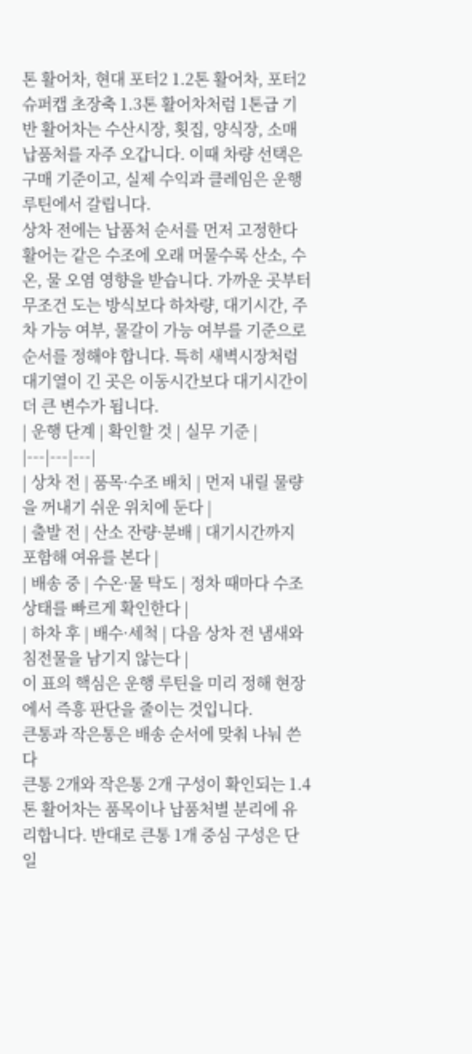톤 활어차, 현대 포터2 1.2톤 활어차, 포터2 슈퍼캡 초장축 1.3톤 활어차처럼 1톤급 기반 활어차는 수산시장, 횟집, 양식장, 소매 납품처를 자주 오갑니다. 이때 차량 선택은 구매 기준이고, 실제 수익과 클레임은 운행 루틴에서 갈립니다.
상차 전에는 납품처 순서를 먼저 고정한다
활어는 같은 수조에 오래 머물수록 산소, 수온, 물 오염 영향을 받습니다. 가까운 곳부터 무조건 도는 방식보다 하차량, 대기시간, 주차 가능 여부, 물갈이 가능 여부를 기준으로 순서를 정해야 합니다. 특히 새벽시장처럼 대기열이 긴 곳은 이동시간보다 대기시간이 더 큰 변수가 됩니다.
| 운행 단계 | 확인할 것 | 실무 기준 |
|---|---|---|
| 상차 전 | 품목·수조 배치 | 먼저 내릴 물량을 꺼내기 쉬운 위치에 둔다 |
| 출발 전 | 산소 잔량·분배 | 대기시간까지 포함해 여유를 본다 |
| 배송 중 | 수온·물 탁도 | 정차 때마다 수조 상태를 빠르게 확인한다 |
| 하차 후 | 배수·세척 | 다음 상차 전 냄새와 침전물을 남기지 않는다 |
이 표의 핵심은 운행 루틴을 미리 정해 현장에서 즉흥 판단을 줄이는 것입니다.
큰통과 작은통은 배송 순서에 맞춰 나눠 쓴다
큰통 2개와 작은통 2개 구성이 확인되는 1.4톤 활어차는 품목이나 납품처별 분리에 유리합니다. 반대로 큰통 1개 중심 구성은 단일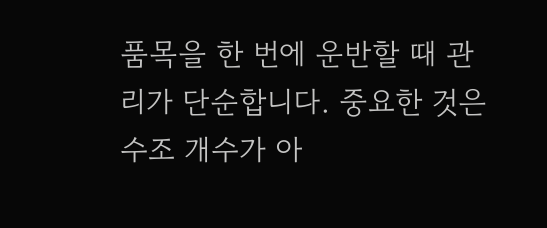품목을 한 번에 운반할 때 관리가 단순합니다. 중요한 것은 수조 개수가 아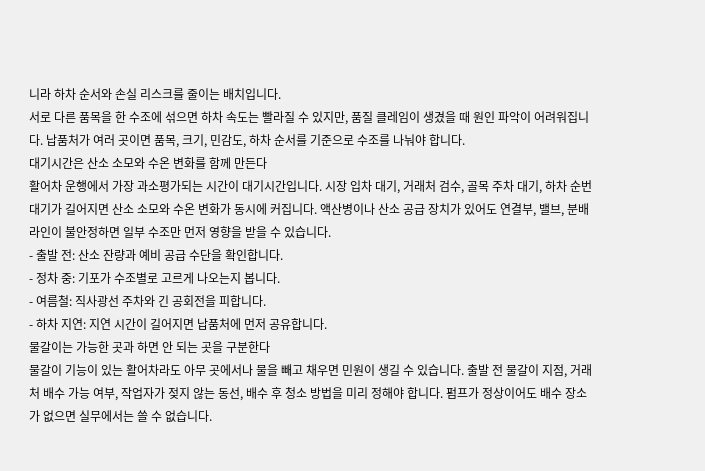니라 하차 순서와 손실 리스크를 줄이는 배치입니다.
서로 다른 품목을 한 수조에 섞으면 하차 속도는 빨라질 수 있지만, 품질 클레임이 생겼을 때 원인 파악이 어려워집니다. 납품처가 여러 곳이면 품목, 크기, 민감도, 하차 순서를 기준으로 수조를 나눠야 합니다.
대기시간은 산소 소모와 수온 변화를 함께 만든다
활어차 운행에서 가장 과소평가되는 시간이 대기시간입니다. 시장 입차 대기, 거래처 검수, 골목 주차 대기, 하차 순번 대기가 길어지면 산소 소모와 수온 변화가 동시에 커집니다. 액산병이나 산소 공급 장치가 있어도 연결부, 밸브, 분배 라인이 불안정하면 일부 수조만 먼저 영향을 받을 수 있습니다.
- 출발 전: 산소 잔량과 예비 공급 수단을 확인합니다.
- 정차 중: 기포가 수조별로 고르게 나오는지 봅니다.
- 여름철: 직사광선 주차와 긴 공회전을 피합니다.
- 하차 지연: 지연 시간이 길어지면 납품처에 먼저 공유합니다.
물갈이는 가능한 곳과 하면 안 되는 곳을 구분한다
물갈이 기능이 있는 활어차라도 아무 곳에서나 물을 빼고 채우면 민원이 생길 수 있습니다. 출발 전 물갈이 지점, 거래처 배수 가능 여부, 작업자가 젖지 않는 동선, 배수 후 청소 방법을 미리 정해야 합니다. 펌프가 정상이어도 배수 장소가 없으면 실무에서는 쓸 수 없습니다.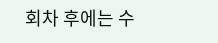회차 후에는 수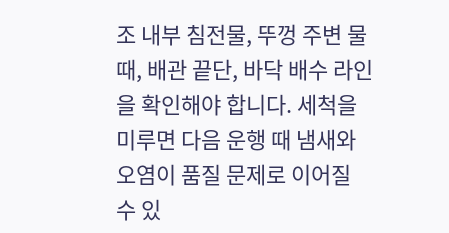조 내부 침전물, 뚜껑 주변 물때, 배관 끝단, 바닥 배수 라인을 확인해야 합니다. 세척을 미루면 다음 운행 때 냄새와 오염이 품질 문제로 이어질 수 있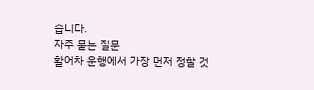습니다.
자주 묻는 질문
활어차 운행에서 가장 먼저 정할 것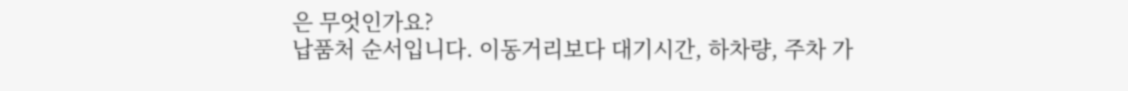은 무엇인가요?
납품처 순서입니다. 이동거리보다 대기시간, 하차량, 주차 가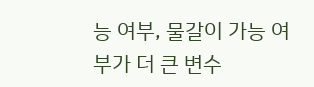능 여부, 물갈이 가능 여부가 더 큰 변수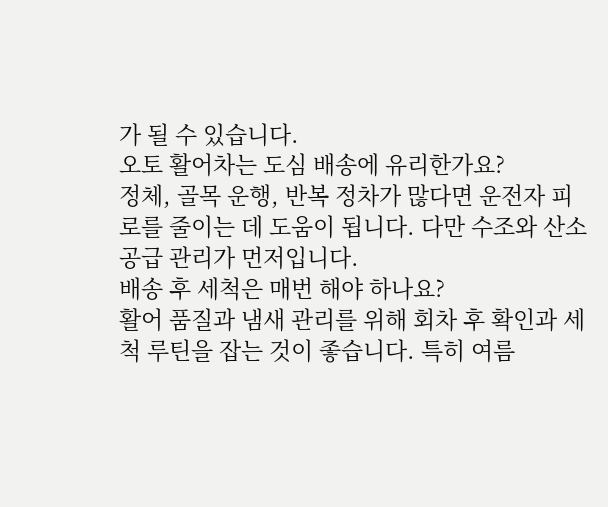가 될 수 있습니다.
오토 활어차는 도심 배송에 유리한가요?
정체, 골목 운행, 반복 정차가 많다면 운전자 피로를 줄이는 데 도움이 됩니다. 다만 수조와 산소 공급 관리가 먼저입니다.
배송 후 세척은 매번 해야 하나요?
활어 품질과 냄새 관리를 위해 회차 후 확인과 세척 루틴을 잡는 것이 좋습니다. 특히 여름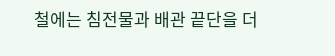철에는 침전물과 배관 끝단을 더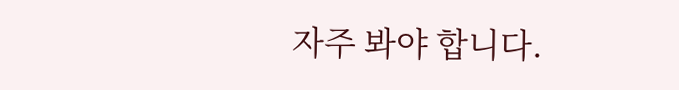자주 봐야 합니다.